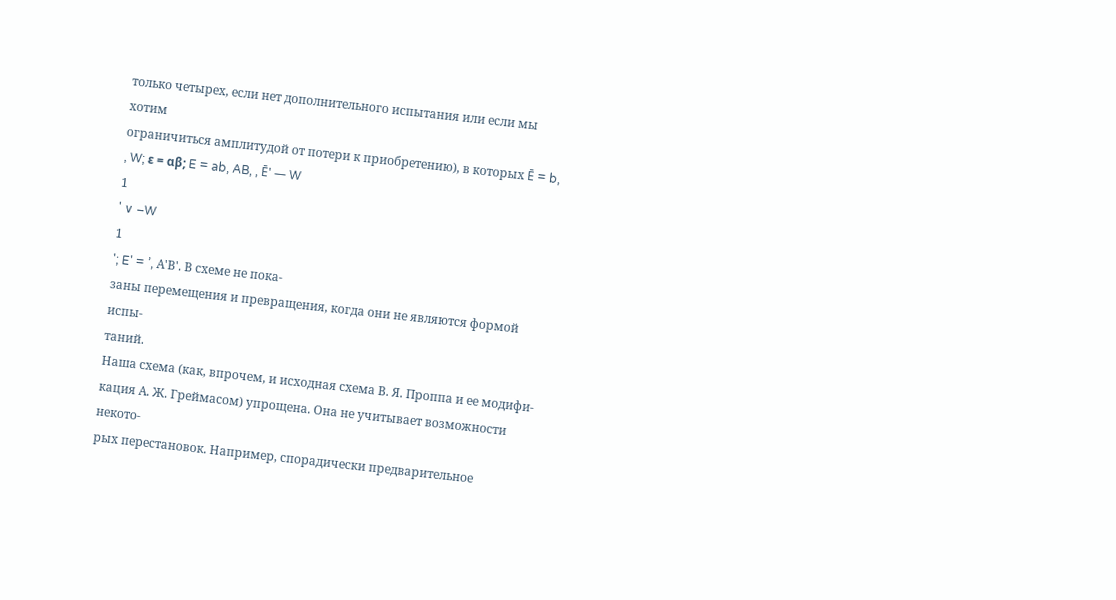только четырех, если нет дополнительного испытания или если мы хотим
ограничиться амплитудой от потери к приобретению), в которых Ē = b,
, W; ε = αβ; E = ab, AB, , Ē' — W
1
' ∨ –W
1
'; E' = ’, А'В'. В схеме не пока-
заны перемещения и превращения, когда они не являются формой испы-
таний.
Наша схема (как, впрочем, и исходная схема В. Я. Проппа и ее модифи-
кация А. Ж. Греймасом) упрощена. Она не учитывает возможности некото-
рых перестановок. Например, спорадически предварительное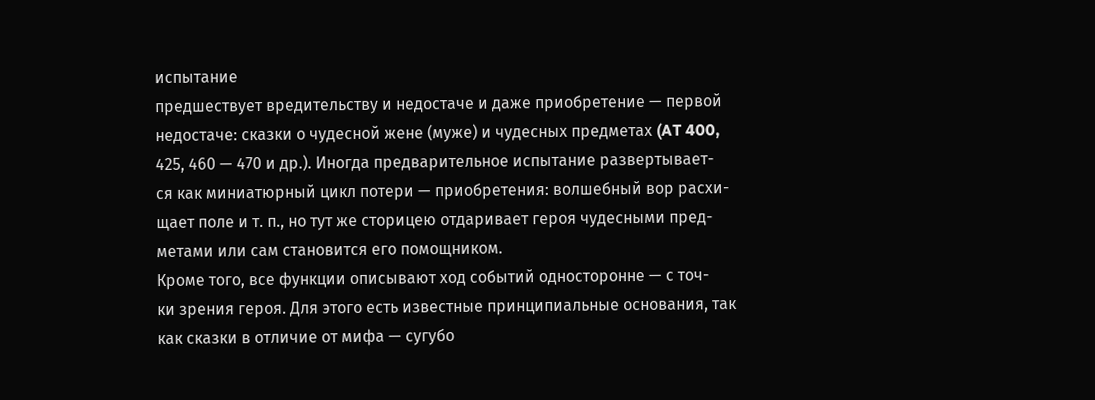испытание
предшествует вредительству и недостаче и даже приобретение — первой
недостаче: сказки о чудесной жене (муже) и чудесных предметах (AT 400,
425, 460 — 470 и др.). Иногда предварительное испытание развертывает-
ся как миниатюрный цикл потери — приобретения: волшебный вор расхи-
щает поле и т. п., но тут же сторицею отдаривает героя чудесными пред-
метами или сам становится его помощником.
Кроме того, все функции описывают ход событий односторонне — с точ-
ки зрения героя. Для этого есть известные принципиальные основания, так
как сказки в отличие от мифа — сугубо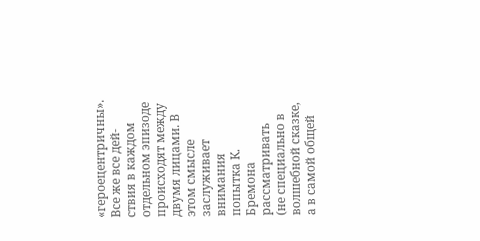«героецентричны». Все же все дей-
ствия в каждом отдельном эпизоде происходят между двумя лицами. В
этом смысле заслуживает внимания попытка К. Бремона рассматривать
(не специально в волшебной сказке, а в самой общей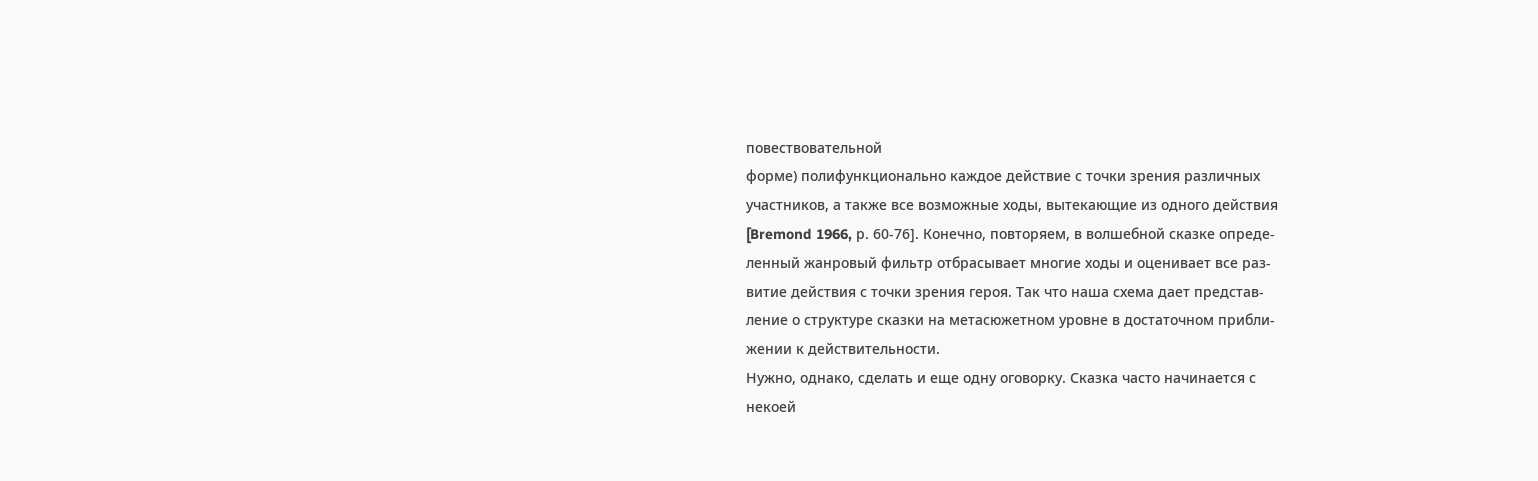повествовательной
форме) полифункционально каждое действие с точки зрения различных
участников, а также все возможные ходы, вытекающие из одного действия
[Bremond 1966, р. 60-76]. Конечно, повторяем, в волшебной сказке опреде-
ленный жанровый фильтр отбрасывает многие ходы и оценивает все раз-
витие действия с точки зрения героя. Так что наша схема дает представ-
ление о структуре сказки на метасюжетном уровне в достаточном прибли-
жении к действительности.
Нужно, однако, сделать и еще одну оговорку. Сказка часто начинается с
некоей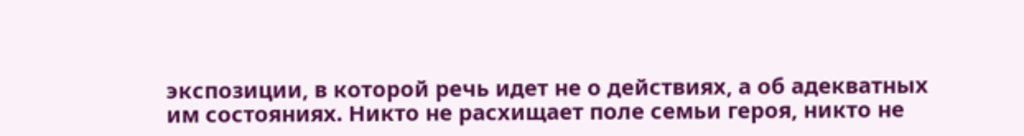экспозиции, в которой речь идет не о действиях, а об адекватных
им состояниях. Никто не расхищает поле семьи героя, никто не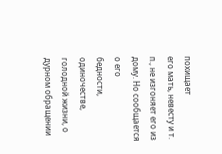похищает
его мать, невесту и т. п., не изгоняет его из дому. Но сообщается о его
бедности, одиночестве, голодной жизни, о дурном обращении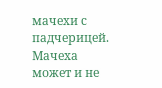мачехи с
падчерицей. Мачеха может и не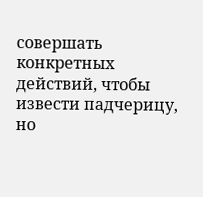совершать конкретных действий, чтобы
извести падчерицу, но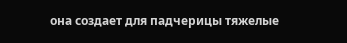она создает для падчерицы тяжелые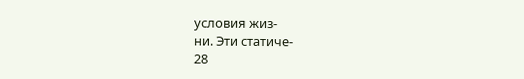условия жиз-
ни. Эти статиче-
28